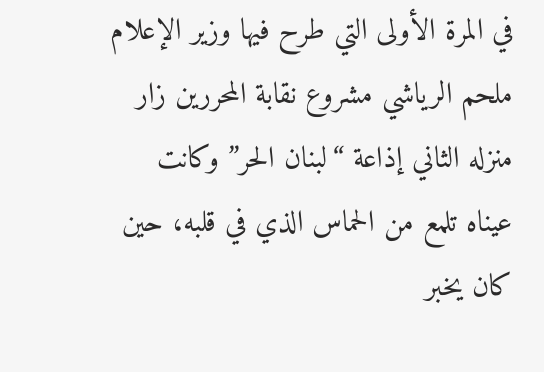في المرة الأولى التي طرح فيها وزير الإعلام ملحم الرياشي مشروع نقابة المحررين زار منزله الثاني إذاعة “لبنان الحر” وكانت عيناه تلمع من الحماس الذي في قلبه، حين كان يخبر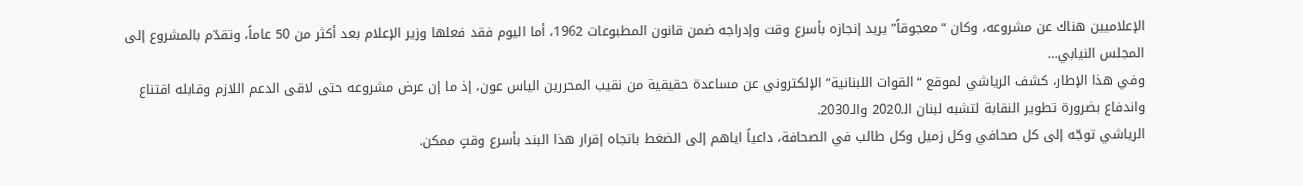الإعلاميين هناك عن مشروعه، وكان “معجوقاً” يريد إنجازه بأسرع وقت وإدراجه ضمن قانون المطبوعات 1962، أما اليوم فقد فعلها وزير الإعلام بعد أكثر من 50 عاماً، وتقدّم بالمشروع إلى المجلس النيابي…
وفي هذا الإطار، كشف الرياشي لموقع “القوات اللبنانية” الإلكتروني عن مساعدة حقيقية من نقيب المحررين الياس عون، إذ ما إن عرض مشروعه حتى لاقى الدعم اللازم وقابله اقتناع واندفاع بضرورة تطوير النقابة لتشبه لبنان الـ2020 والـ2030.
الرياشي توجّه إلى كل صحافي وكل زميل وكل طالب في الصحافة، داعياً اياهم إلى الضغط باتجاه إقرار هذا البند بأسرع وقتٍ ممكن.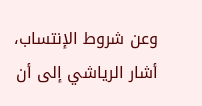وعن شروط الإنتساب، أشار الرياشي إلى أن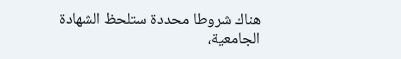هناك شروطا محددة ستلحظ الشهادة الجامعية،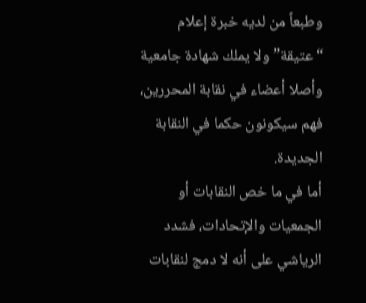وطبعاً من لديه خبرة إعلام “عتيقة” ولا يملك شهادة جامعية وأصلا أعضاء في نقابة المحررين، فهم سيكونون حكما في النقابة الجديدة.
أما في ما خص النقابات أو الجمعيات والإتحادات، فشدد الرياشي على أنه لا دمج لنقابات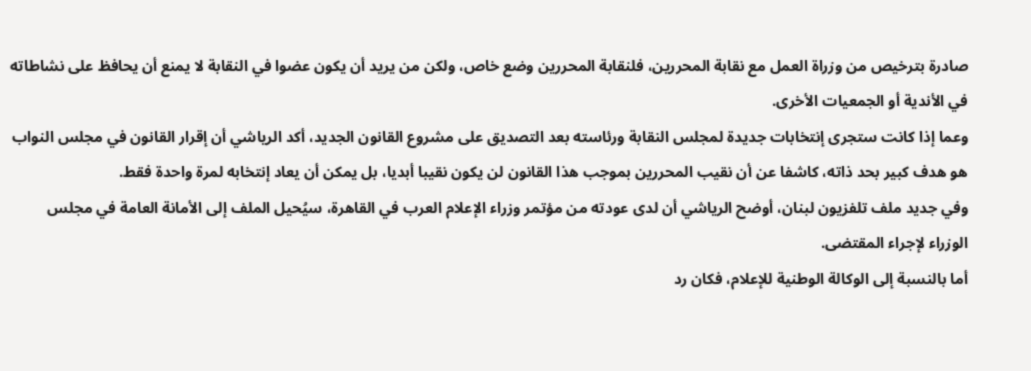صادرة بترخيص من وزراة العمل مع نقابة المحررين، فلنقابة المحررين وضع خاص، ولكن من يريد أن يكون عضوا في النقابة لا يمنع أن يحافظ على نشاطاته في الأندية أو الجمعيات الأخرى.
وعما إذا كانت ستجرى إنتخابات جديدة لمجلس النقابة ورئاسته بعد التصديق على مشروع القانون الجديد، أكد الرياشي أن إقرار القانون في مجلس النواب هو هدف كبير بحد ذاته، كاشفا عن أن نقيب المحررين بموجب هذا القانون لن يكون نقيبا أبديا، بل يمكن أن يعاد إنتخابه لمرة واحدة فقط.
وفي جديد ملف تلفزيون لبنان، أوضح الرياشي أن لدى عودته من مؤتمر وزراء الإعلام العرب في القاهرة، سيُحيل الملف إلى الأمانة العامة في مجلس الوزراء لإجراء المقتضى.
أما بالنسبة إلى الوكالة الوطنية للإعلام، فكان رد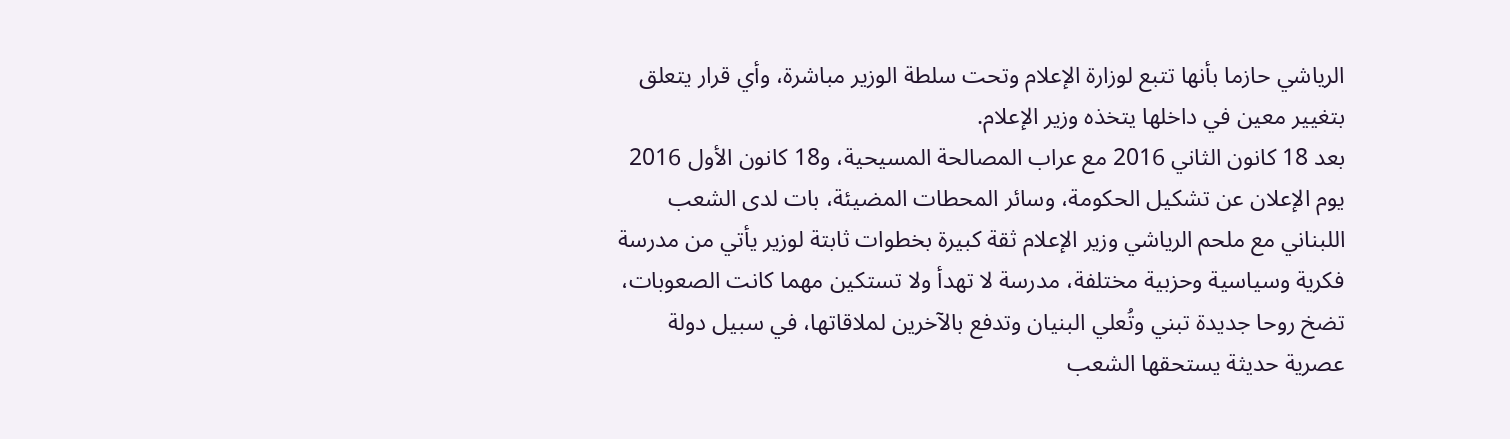الرياشي حازما بأنها تتبع لوزارة الإعلام وتحت سلطة الوزير مباشرة، وأي قرار يتعلق بتغيير معين في داخلها يتخذه وزير الإعلام.
بعد 18 كانون الثاني 2016 مع عراب المصالحة المسيحية، و18 كانون الأول 2016 يوم الإعلان عن تشكيل الحكومة، وسائر المحطات المضيئة، بات لدى الشعب اللبناني مع ملحم الرياشي وزير الإعلام ثقة كبيرة بخطوات ثابتة لوزير يأتي من مدرسة فكرية وسياسية وحزبية مختلفة، مدرسة لا تهدأ ولا تستكين مهما كانت الصعوبات، تضخ روحا جديدة تبني وتُعلي البنيان وتدفع بالآخرين لملاقاتها، في سبيل دولة عصرية حديثة يستحقها الشعب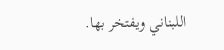اللبناني ويفتخر بها.